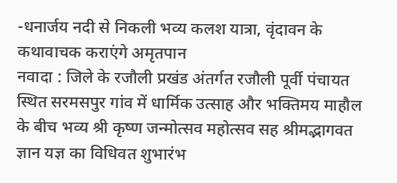-धनार्जय नदी से निकली भव्य कलश यात्रा, वृंदावन के कथावाचक कराएंगे अमृतपान
नवादा : जिले के रजौली प्रखंड अंतर्गत रजौली पूर्वी पंचायत स्थित सरमसपुर गांव में धार्मिक उत्साह और भक्तिमय माहौल के बीच भव्य श्री कृष्ण जन्मोत्सव महोत्सव सह श्रीमद्भागवत ज्ञान यज्ञ का विधिवत शुभारंभ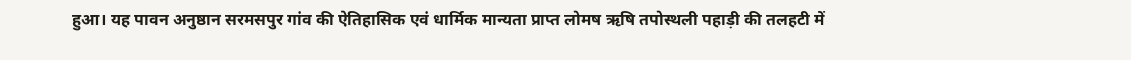हुआ। यह पावन अनुष्ठान सरमसपुर गांव की ऐतिहासिक एवं धार्मिक मान्यता प्राप्त लोमष ऋषि तपोस्थली पहाड़ी की तलहटी में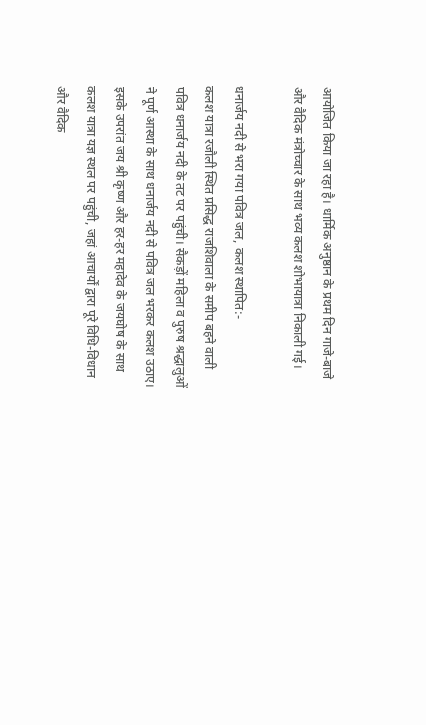आयोजित किया जा रहा है। धार्मिक अनुष्ठान के प्रथम दिन गाजे-बाजे और वैदिक मंत्रोच्चार के साथ भव्य कलश शोभायात्रा निकाली गई।

धनार्जय नदी से भरा गया पवित्र जल, कलश स्थापित:-
कलश यात्रा रजौली स्थित प्रसिद्ध राजशिवाला के समीप बहने वाली पवित्र धनार्जय नदी के तट पर पहुंची। सैकड़ों महिला व पुरुष श्रद्धालुओं ने पूर्ण आस्था के साथ धनार्जय नदी से पवित्र जल भरकर कलश उठाए। इसके उपरांत जय श्री कृष्ण और हर-हर महादेव के जयघोष के साथ कलश यात्रा यज्ञ स्थल पर पहुंची, जहां आचार्यों द्वारा पूरे विधि-विधान और वैदिक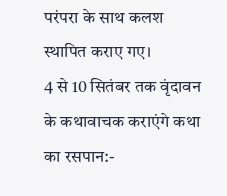परंपरा के साथ कलश स्थापित कराए गए।
4 से 10 सितंबर तक वृंदावन के कथावाचक कराएंगे कथा का रसपान:-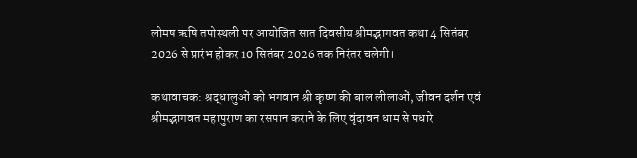लोमष ऋषि तपोस्थली पर आयोजित सात दिवसीय श्रीमद्भागवत कथा 4 सितंबर 2026 से प्रारंभ होकर 10 सितंबर 2026 तक निरंतर चलेगी।

कथावाचक: श्रद्धालुओं को भगवान श्री कृष्ण की बाल लीलाओं, जीवन दर्शन एवं श्रीमद्भागवत महापुराण का रसपान कराने के लिए वृंदावन धाम से पधारे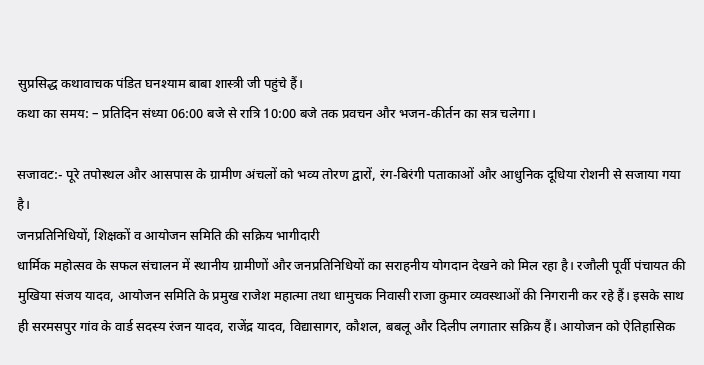सुप्रसिद्ध कथावाचक पंडित घनश्याम बाबा शास्त्री जी पहुंचे हैं।
कथा का समय: – प्रतिदिन संध्या 06:00 बजे से रात्रि 10:00 बजे तक प्रवचन और भजन-कीर्तन का सत्र चलेगा।

सजावट:- पूरे तपोस्थल और आसपास के ग्रामीण अंचलों को भव्य तोरण द्वारों, रंग-बिरंगी पताकाओं और आधुनिक दूधिया रोशनी से सजाया गया है।
जनप्रतिनिधियों, शिक्षकों व आयोजन समिति की सक्रिय भागीदारी
धार्मिक महोत्सव के सफल संचालन में स्थानीय ग्रामीणों और जनप्रतिनिधियों का सराहनीय योगदान देखने को मिल रहा है। रजौली पूर्वी पंचायत की मुखिया संजय यादव, आयोजन समिति के प्रमुख राजेश महात्मा तथा धामुचक निवासी राजा कुमार व्यवस्थाओं की निगरानी कर रहे हैं। इसके साथ ही सरमसपुर गांव के वार्ड सदस्य रंजन यादव, राजेंद्र यादव, विद्यासागर, कौशल, बबलू और दिलीप लगातार सक्रिय हैं। आयोजन को ऐतिहासिक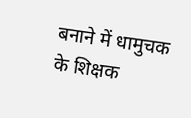बनाने में धामुचक के शिक्षक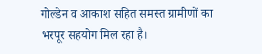गोल्डेन व आकाश सहित समस्त ग्रामीणों का भरपूर सहयोग मिल रहा है।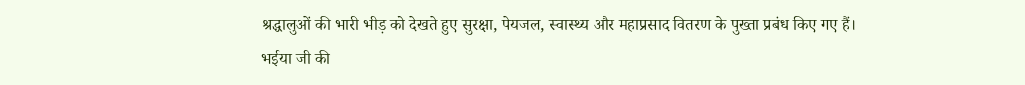श्रद्धालुओं की भारी भीड़ को देखते हुए सुरक्षा, पेयजल, स्वास्थ्य और महाप्रसाद वितरण के पुख्ता प्रबंध किए गए हैं।
भईया जी की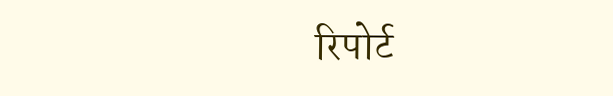रिपोर्ट